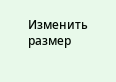Изменить размер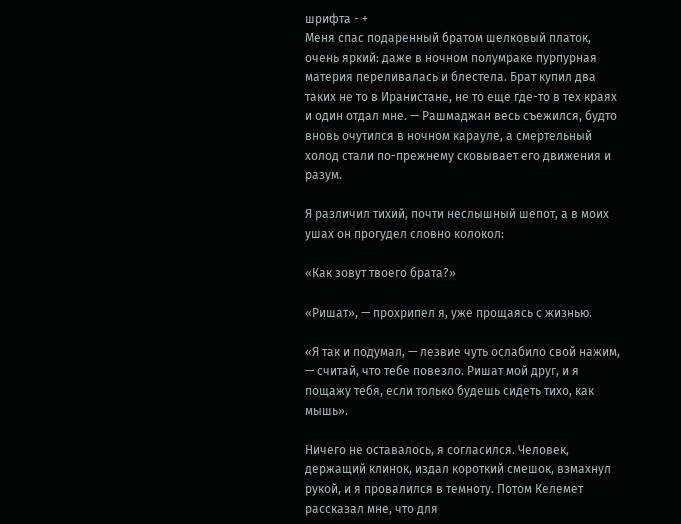шрифта - +
Меня спас подаренный братом шелковый платок, очень яркий: даже в ночном полумраке пурпурная материя переливалась и блестела. Брат купил два таких не то в Иранистане, не то еще где-то в тех краях и один отдал мне. — Рашмаджан весь съежился, будто вновь очутился в ночном карауле, а смертельный холод стали по-прежнему сковывает его движения и разум.

Я различил тихий, почти неслышный шепот, а в моих ушах он прогудел словно колокол:

«Как зовут твоего брата?»

«Ришат», — прохрипел я, уже прощаясь с жизнью.

«Я так и подумал, — лезвие чуть ослабило свой нажим, — считай, что тебе повезло. Ришат мой друг, и я пощажу тебя, если только будешь сидеть тихо, как мышь».

Ничего не оставалось, я согласился. Человек, держащий клинок, издал короткий смешок, взмахнул рукой, и я провалился в темноту. Потом Келемет рассказал мне, что для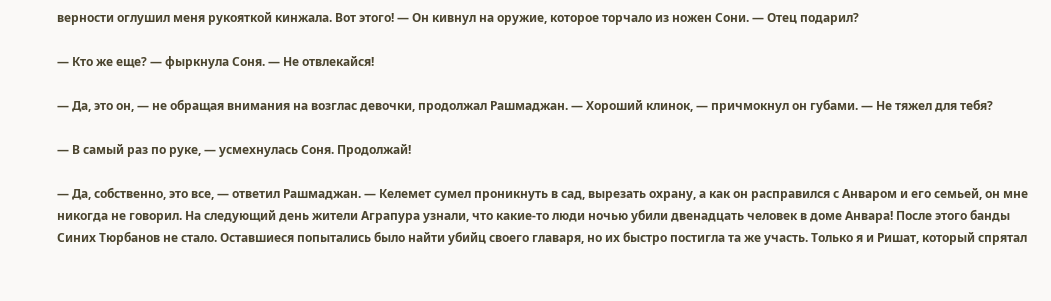верности оглушил меня рукояткой кинжала. Вот этого! — Он кивнул на оружие, которое торчало из ножен Сони. — Отец подарил?

— Кто же еще? — фыркнула Соня. — Не отвлекайся!

— Да, это он, — не обращая внимания на возглас девочки, продолжал Рашмаджан. — Хороший клинок, — причмокнул он губами. — Не тяжел для тебя?

— В самый раз по руке, — усмехнулась Соня. Продолжай!

— Да, собственно, это все, — ответил Рашмаджан. — Келемет сумел проникнуть в сад, вырезать охрану, а как он расправился с Анваром и его семьей, он мне никогда не говорил. На следующий день жители Аграпура узнали, что какие-то люди ночью убили двенадцать человек в доме Анвара! После этого банды Синих Тюрбанов не стало. Оставшиеся попытались было найти убийц своего главаря, но их быстро постигла та же участь. Только я и Ришат, который спрятал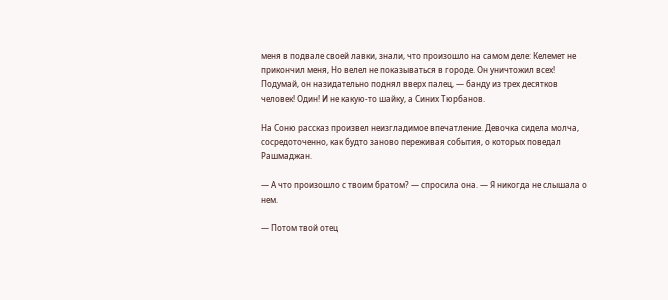меня в подвале своей лавки, знали, что произошло на самом деле: Келемет не прикончил меня, Но велел не показываться в городе. Он уничтожил всех! Подумай, он назидательно поднял вверх палец, — банду из трех десятков человек! Один! И не какую-то шайку, а Синих Тюрбанов.

На Соню рассказ произвел неизгладимое впечатление. Девочка сидела молча, сосредоточенно, как будто заново переживая события, о которых поведал Рашмаджан.

— А что произошло с твоим братом? — спросила она. — Я никогда не слышала о нем.

— Потом твой отец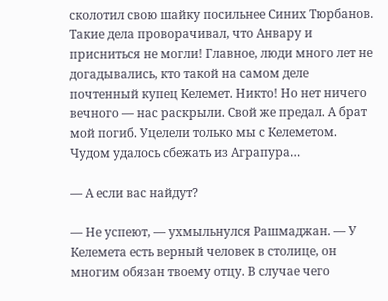сколотил свою шайку посильнее Синих Тюрбанов. Такие дела проворачивал, что Анвару и присниться не могли! Главное, люди много лет не догадывались, кто такой на самом деле почтенный купец Келемет. Никто! Но нет ничего вечного — нас раскрыли. Свой же предал. А брат мой погиб. Уцелели только мы с Келеметом. Чудом удалось сбежать из Аграпура…

— А если вас найдут?

— Не успеют, — ухмыльнулся Рашмаджан. — У Келемета есть верный человек в столице, он многим обязан твоему отцу. В случае чего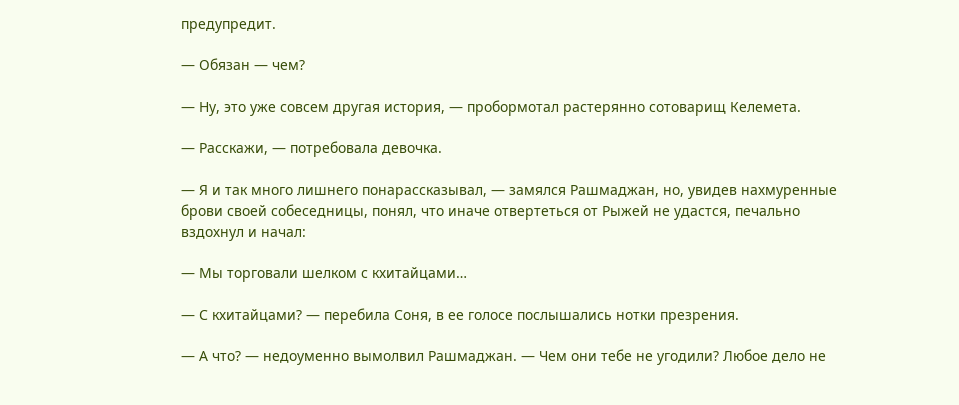предупредит.

— Обязан — чем?

— Ну, это уже совсем другая история, — пробормотал растерянно сотоварищ Келемета.

— Расскажи, — потребовала девочка.

— Я и так много лишнего понарассказывал, — замялся Рашмаджан, но, увидев нахмуренные брови своей собеседницы, понял, что иначе отвертеться от Рыжей не удастся, печально вздохнул и начал:

— Мы торговали шелком с кхитайцами…

— С кхитайцами? — перебила Соня, в ее голосе послышались нотки презрения.

— А что? — недоуменно вымолвил Рашмаджан. — Чем они тебе не угодили? Любое дело не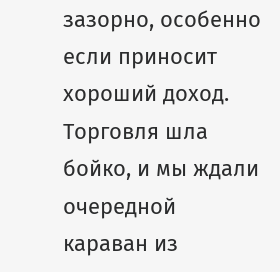зазорно, особенно если приносит хороший доход. Торговля шла бойко, и мы ждали очередной караван из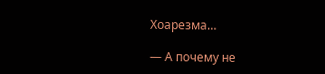Хоарезма…

— А почему не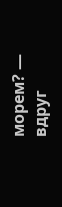морем? — вдруг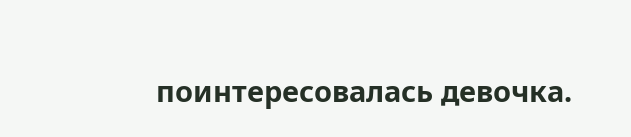поинтересовалась девочка.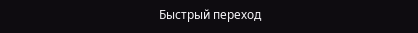Быстрый переход